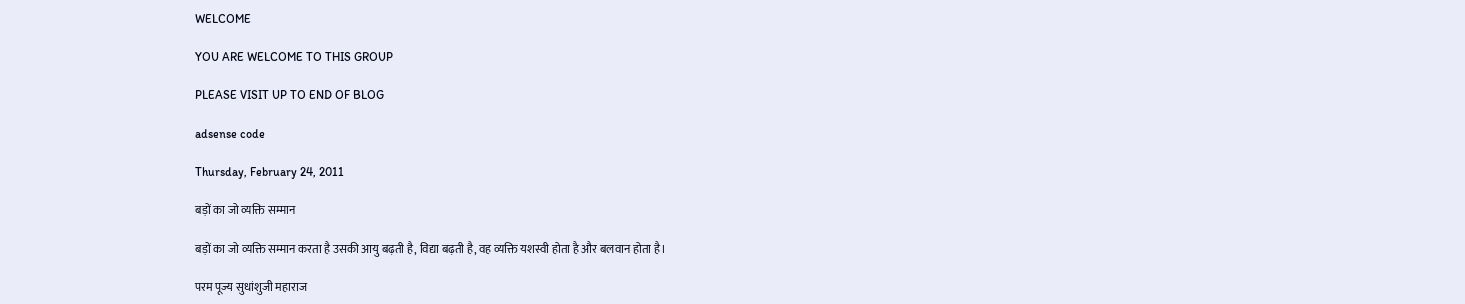WELCOME

YOU ARE WELCOME TO THIS GROUP

PLEASE VISIT UP TO END OF BLOG

adsense code

Thursday, February 24, 2011

बड़ों का जो व्यक्ति सम्मान

बड़ों का जो व्यक्ति सम्मान करता है उसकी आयु बढ़ती है, विद्या बढ़ती है, वह व्यक्ति यशस्वी होता है और बलवान होता है।

परम पूज्य सुधांशुजी महाराज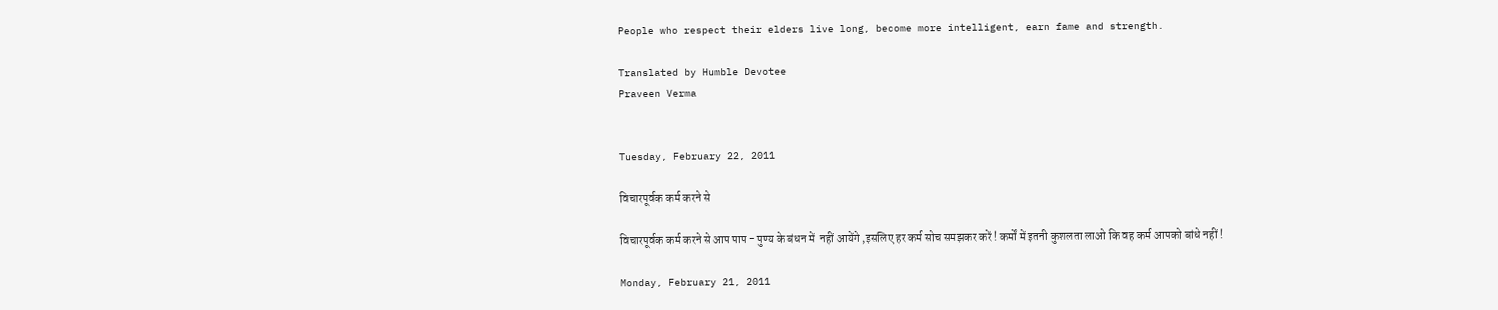People who respect their elders live long, become more intelligent, earn fame and strength.

Translated by Humble Devotee
Praveen Verma


Tuesday, February 22, 2011

विचारपूर्वक कर्म करने से

विचारपूर्वक कर्म करने से आप पाप - पुण्य के बंधन में  नहीं आयेंगे ,इसलिए हर कर्म सोच समझकर करें ! कर्मों में इतनी कुशलता लाओ कि वह कर्म आपको बांधे नहीं !

Monday, February 21, 2011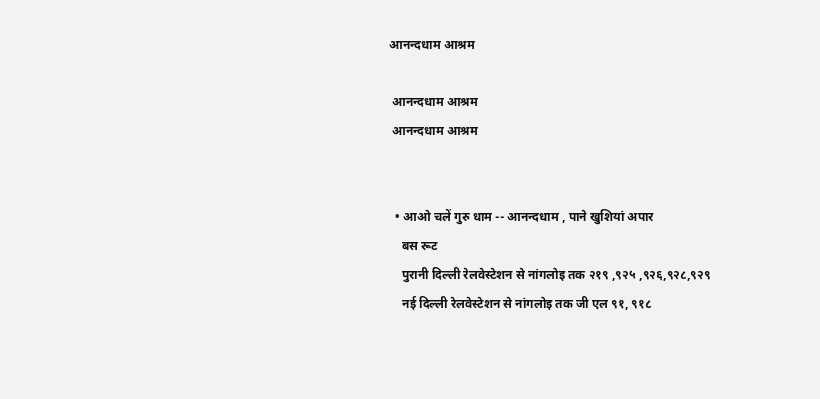आनन्दधाम आश्रम

 आनन्दधाम आश्रम
 आनन्दधाम आश्रम


  • आओ चलें गुरु धाम -- आनन्दधाम , पाने खुशियां अपार
    बस रूट
    पुरानी दिल्ली रेलवेस्टेशन से नांगलोइ तक २१९ ,९२५ ,९२६,९२८,९२९
    नई दिल्ली रेलवेस्टेशन से नांगलोइ तक जी एल ९१, ९१८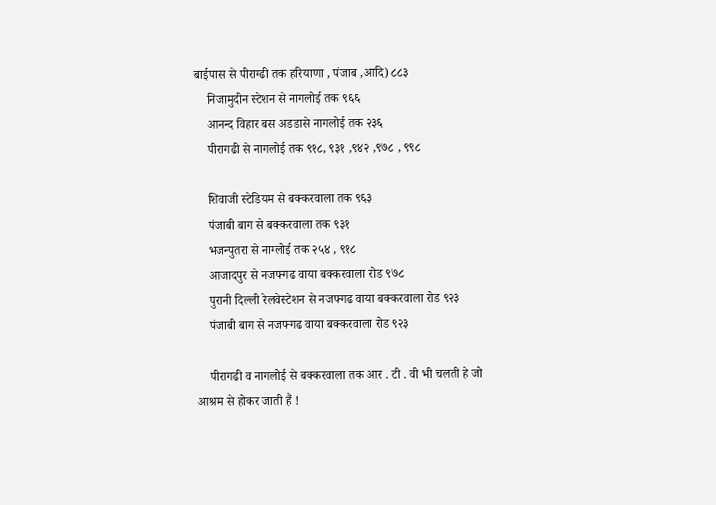बाईपास से पीराग्ढी तक हरियाणा , पंजाब ,आदि) ८८३
    निजामुदीन स्टेशन से नागलोई तक ९६६
    आनन्द विहार बस अडडासे नागलोई तक २३६
    पीरागढी से नागलोई तक ९१८, ९३१ ,९४२ ,९७८ , ९९८

    शिवाजी स्टेडियम से बक्करवाला तक ९६३
    पंजाबी बाग से बक्करवाला तक ९३१
    भजन्पुतरा से नाग्लोई तक २५४ , ९१८
    आजादपुर से नजफ्गढ वाया बक्करवाला रोड ९७८
    पुरानी दिल्ली रेलवेस्टेशन से नजफ्गढ वाया बक्करवाला रोड ९२३
    पंजाबी बाग से नजफ्गढ वाया बक्करवाला रोड ९२३

    पीरागढी व नागलोई से बक्करवाला तक आर . टी . वी भी चलती हे जो आश्रम से होकर जाती हैं !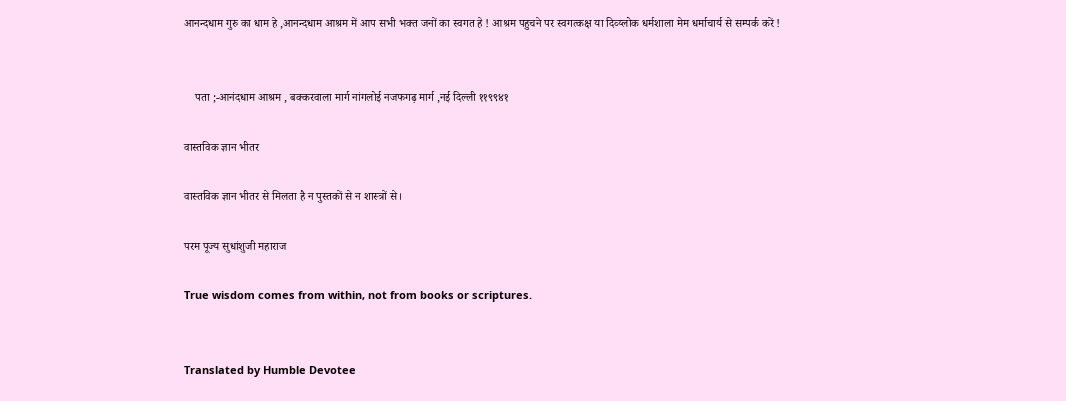आनन्दधाम गुरु का धाम हे ,आनन्दधाम आश्रम में आप सभी भक्त जनों का स्वगत हे ! आश्रम पहुचने पर स्वगत्कक्ष या दिव्य्लोक धर्मशाला मेम धर्माचार्य से सम्पर्क करें !


    पता ;-आनंदधाम आश्रम , बक्करवाला मार्ग नांगलोई नजफगढ़ मार्ग ,नई दिल्ली ११९९४१

वास्तविक ज्ञान भीतर

वास्तविक ज्ञान भीतर से मिलता है न पुस्तकों से न शास्त्रों से।

परम पूज्य सुधांशुजी महाराज

True wisdom comes from within, not from books or scriptures.


Translated by Humble Devotee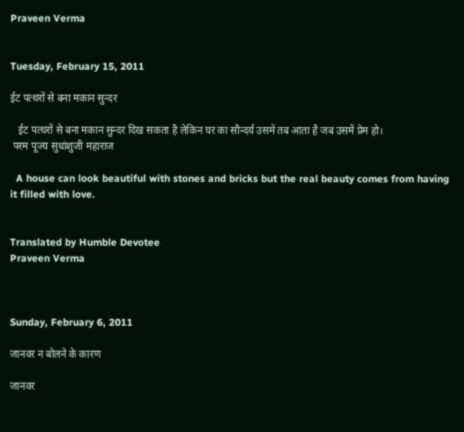Praveen Verma


Tuesday, February 15, 2011

ईट पत्थरों से बना मकान सुन्दर

   ईट पत्थरों से बना मकान सुन्दर दिख सकता है लेकिन घर का सौन्दर्य उसमें तब आता है जब उसमें प्रेम हो।
 परम पूज्य सुधांशुजी महाराज

  A house can look beautiful with stones and bricks but the real beauty comes from having it filled with love.


Translated by Humble Devotee
Praveen Verma



Sunday, February 6, 2011

जानवर न बोलने के कारण

जानवर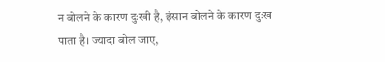न बोलने के कारण दुःखी है, इंसान बोलने के कारण दुःख पाता है। ज्यादा बोल जाए,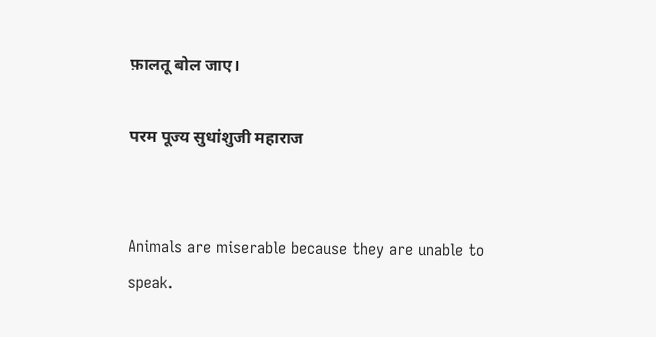फ़ालतू बोल जाए।

परम पूज्य सुधांशुजी महाराज


Animals are miserable because they are unable to speak.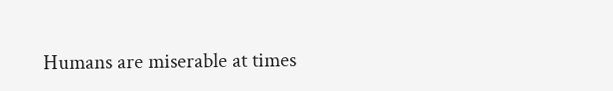Humans are miserable at times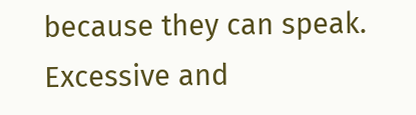because they can speak.
Excessive and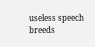useless speech breeds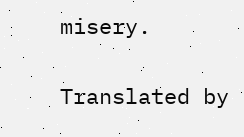misery.

Translated by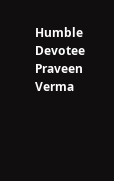Humble Devotee
Praveen Verma